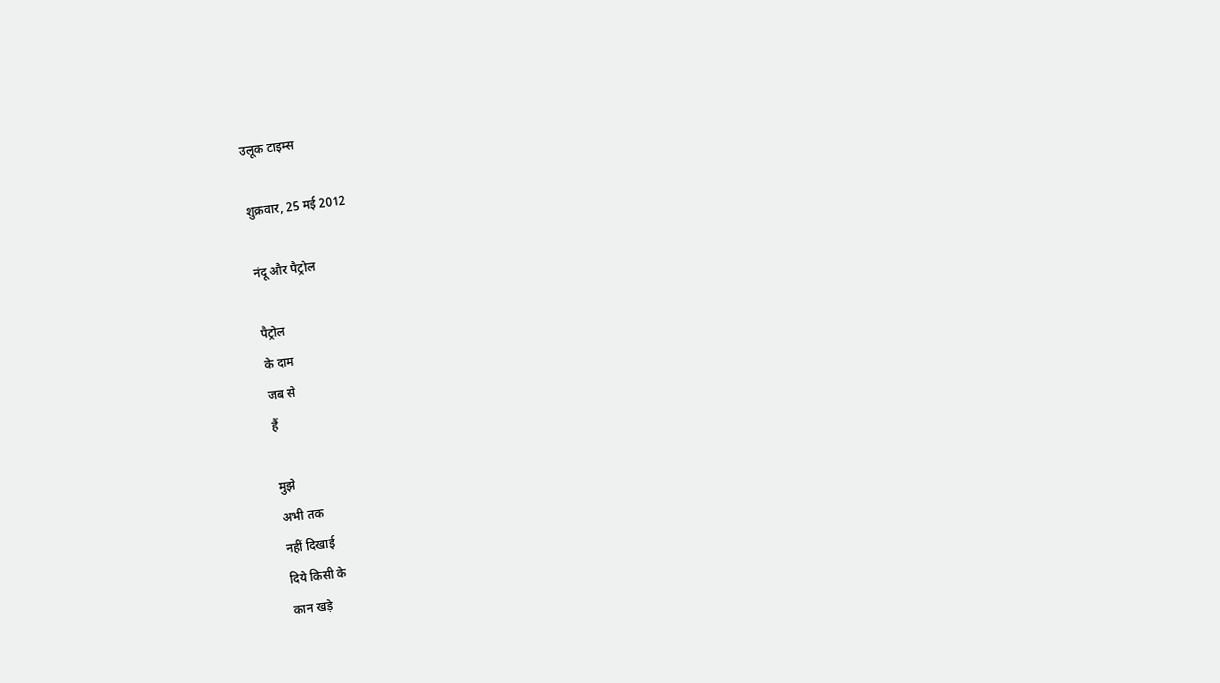उलूक टाइम्स

शुक्रवार, 25 मई 2012

नंदू और पैट्रोल

पैट्रोल
के दाम
जब से
हैं

मुझे
अभी तक
नहीं दिखाई
दिये किसी के
कान खड़े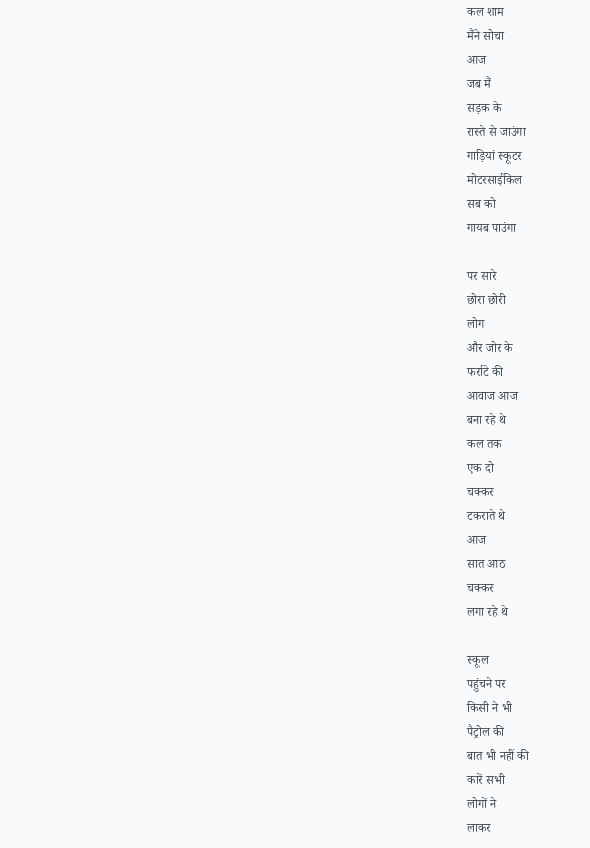कल शाम
मैंने सोचा
आज
जब मैं
सड़क के
रास्ते से जाउंगा
गाड़ियां स्कूटर
मोटरसाईकिल
सब को
गायब पाउंगा

पर सारे
छोरा छोरी
लोग
और जोर के
फर्राटे की
आवाज आज
बना रहे थे
कल तक
एक दो
चक्कर
टकराते थे
आज
सात आठ
चक्कर
लगा रहे थे

स्कूल
पहुंचने पर
किसी ने भी
पैट्रोल की
बात भी नहीं की
कारें सभी
लोगों ने
लाकर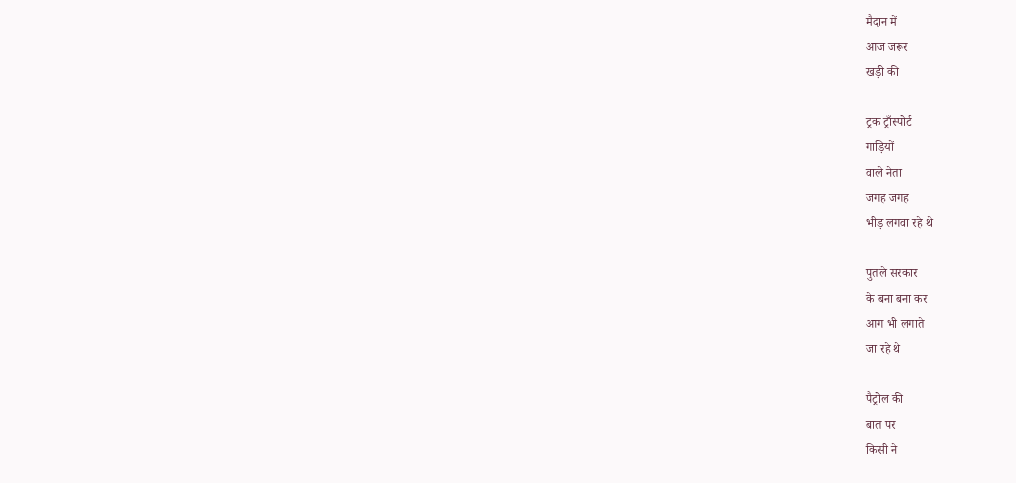मैदान में
आज जरूर
खड़ी की

ट्रक ट्राँस्पोर्ट
गाड़ियों
वाले नेता
जगह जगह
भीड़ लगवा रहे थे

पुतले सरकार
के बना बना कर
आग भी लगाते
जा रहे थे

पैट्रोल की
बात पर
किसी ने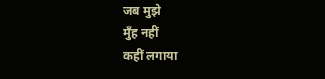जब मुझे
मुँह नहीं
कहीं लगाया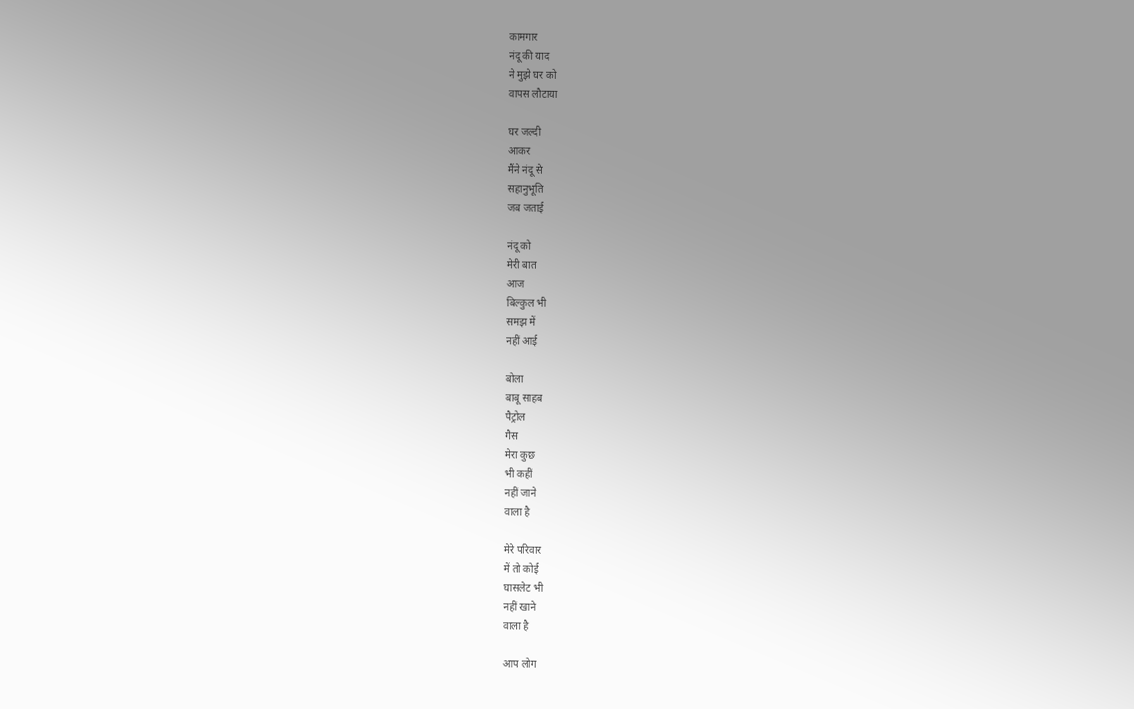कामगार
नंदू की याद
ने मुझे घर को
वापस लौटाया

घर जल्दी
आकर
मैंने नंदू से
सहानुभूति
जब जताई

नंदू को
मेरी बात
आज
बिल्कुल भी
समझ में
नहीं आई

बोला
बाबू साहब
पैट्रोल
गैस
मेरा कुछ
भी कहीं
नहीं जाने
वाला है

मेरे परिवार
में तो कोई
घासलेट भी
नहीं खाने
वाला है

आप लोग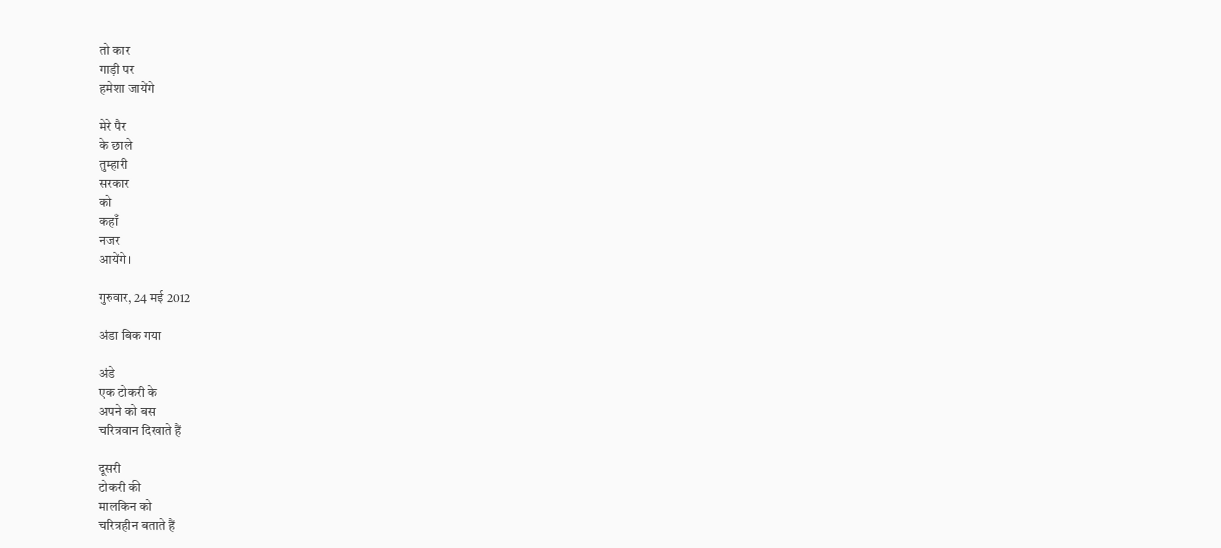तो कार
गाड़ी पर
हमेशा जायेंगे

मेरे पैर
के छाले
तुम्हारी
सरकार
को
कहाँ
नजर
आयेंगे।

गुरुवार, 24 मई 2012

अंडा बिक गया

अंडे
एक टोकरी के
अपने को बस
चरित्रवान दिखाते हैं

दूसरी
टोकरी की
मालकिन को
चरित्रहीन बताते हैं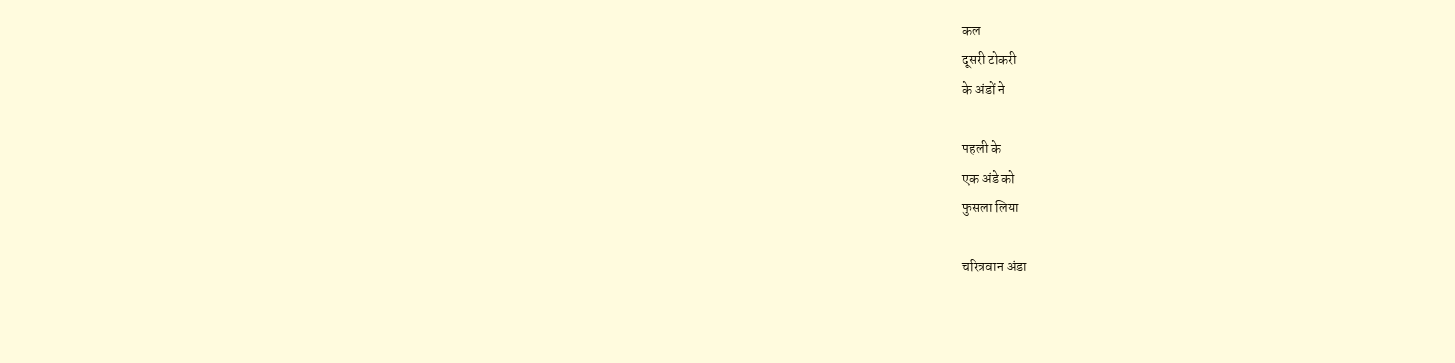कल
दूसरी टोकरी
के अंडों ने

पहली के
एक अंडे को
फुसला लिया

चरित्रवान अंडा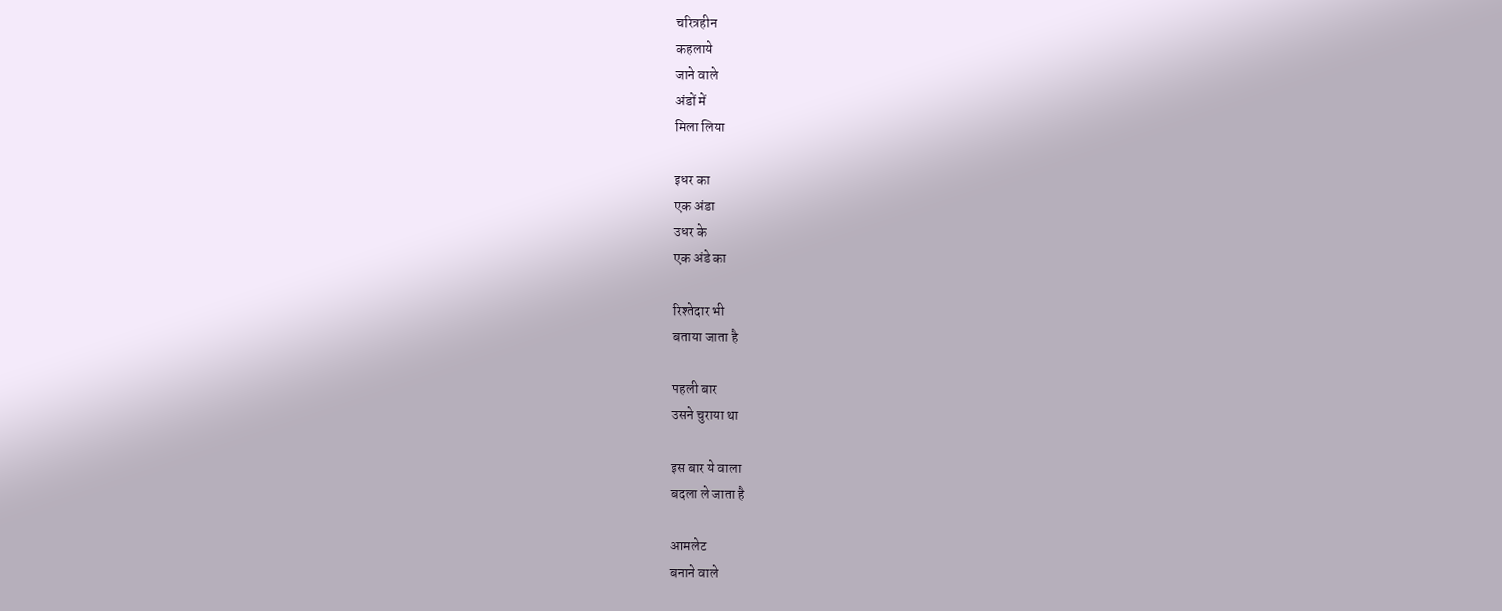चरित्रहीन
कहलाये
जाने वाले
अंडों में
मिला लिया

इधर का
एक अंडा
उधर के
एक अंडे का

रिश्तेदार भी
बताया जाता है

पहली बार
उसने चुराया था

इस बार ये वाला
बदला ले जाता है

आमलेट
बनाने वाले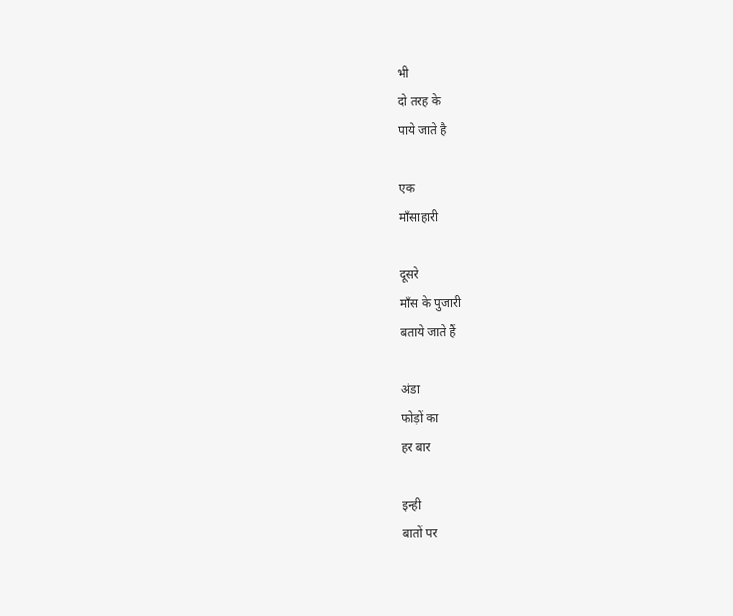भी
दो तरह के
पाये जाते है

एक
माँसाहारी

दूसरे
माँस के पुजारी
बताये जाते हैं

अंडा
फोड़ों का
हर बार

इन्ही
बातों पर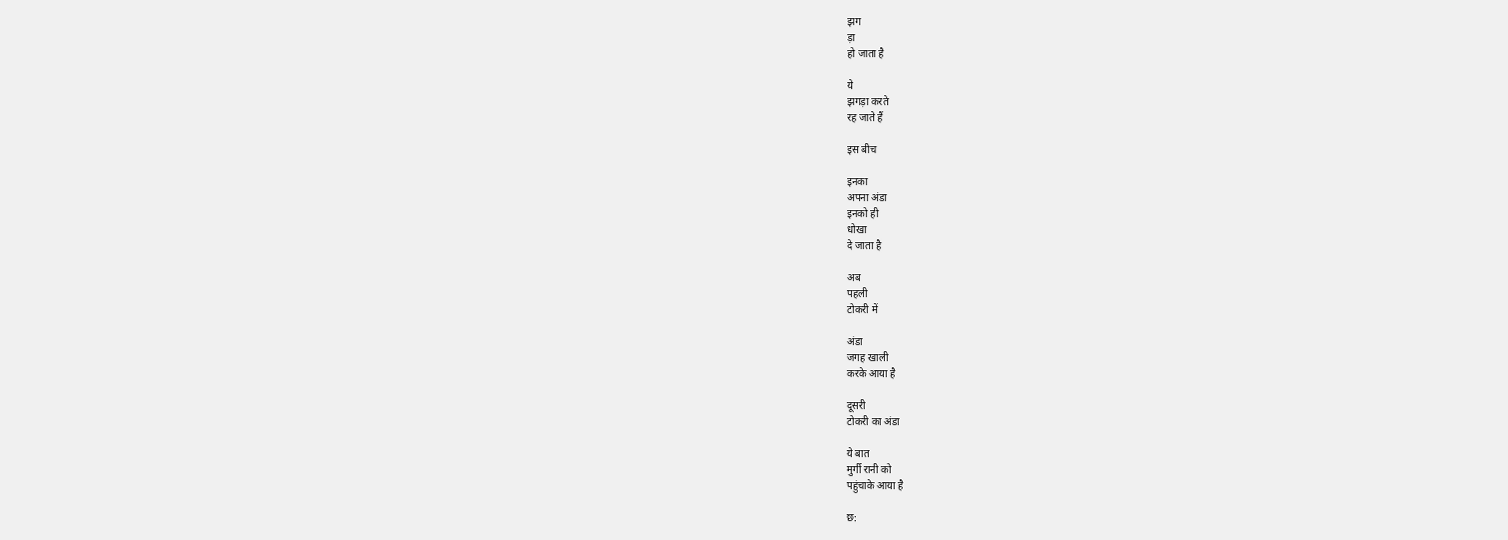झग
ड़ा
हो जाता है

ये
झगड़ा करते
रह जाते हैं

इस बीच

इनका
अपना अंडा
इनको ही
धोखा
दे जाता है

अब
पहली
टोकरी में

अंडा
जगह खाली
करके आया है

दूसरी
टोकरी का अंडा

ये बात
मुर्गी रानी को
पहुंचाके आया है

छ: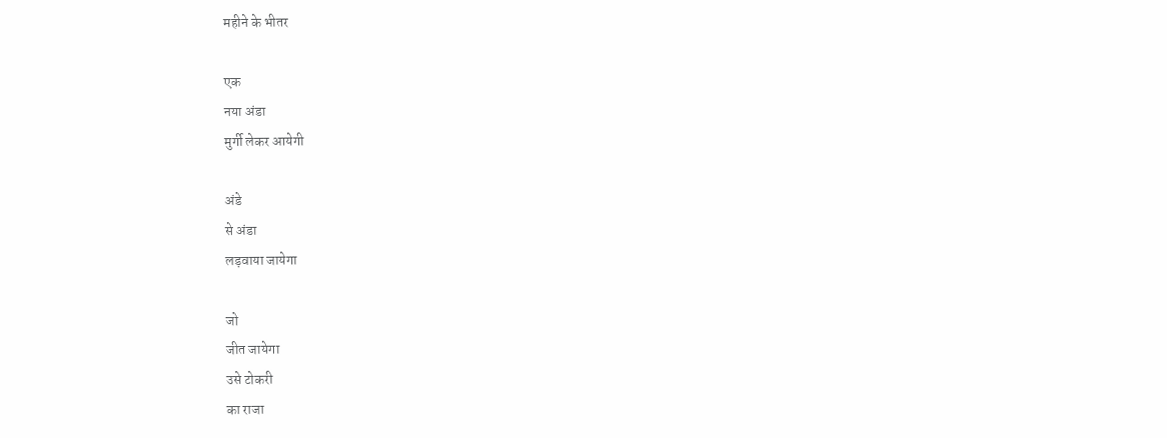महीने के भीतर

एक
नया अंडा
मुर्गी लेकर आयेगी

अंडे
से अंडा
लड़वाया जायेगा

जो
जीत जायेगा
उसे टोकरी
का राजा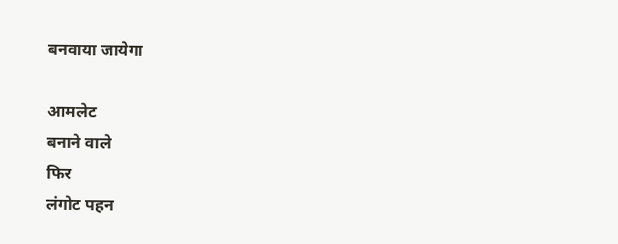बनवाया जायेगा

आमलेट
बनाने वाले
फिर
लंगोट पहन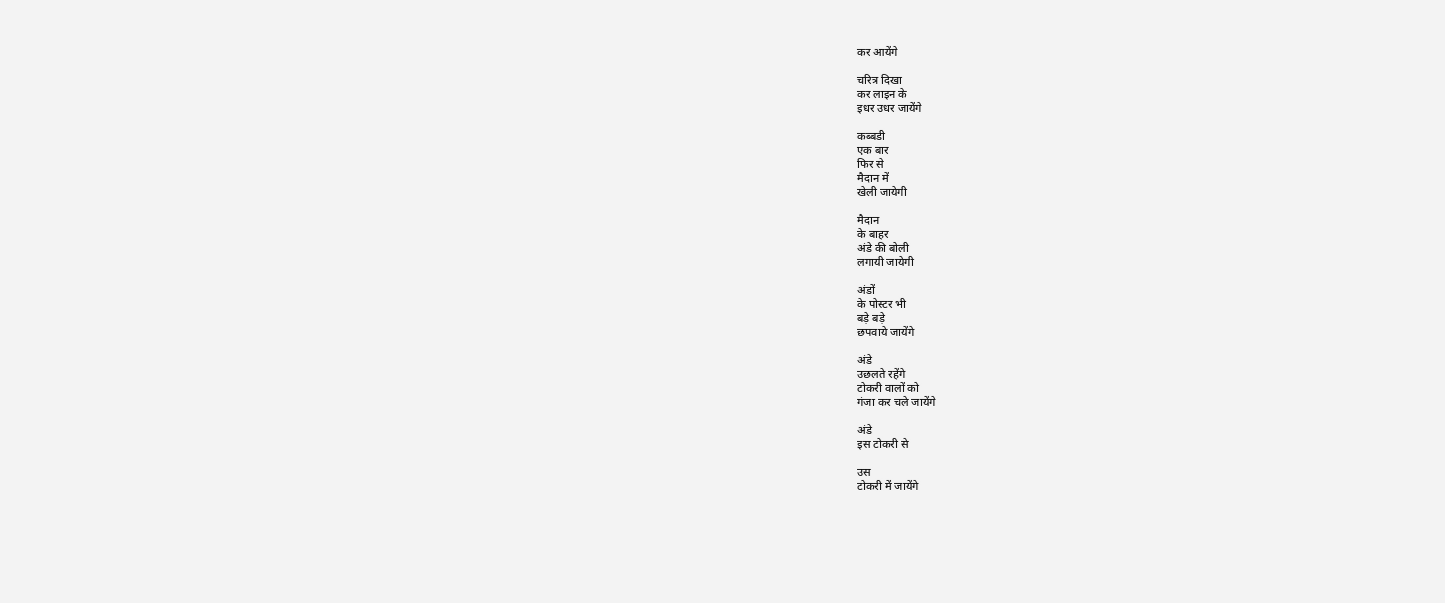कर आयेंगे

चरित्र दिखा
कर लाइन के
इधर उधर जायेंगे

कब्बडी
एक बार
फिर से
मैदान में
खेली जायेगी

मैदान
के बाहर
अंडे की बोली
लगायी जायेगी

अंडों
के पोस्टर भी
बड़े बड़े
छपवाये जायेंगे

अंडे
उछलते रहेंगे
टोकरी वालों को
गंजा कर चले जायेंगे

अंडे
इस टोकरी से

उस
टोकरी में जायेंगे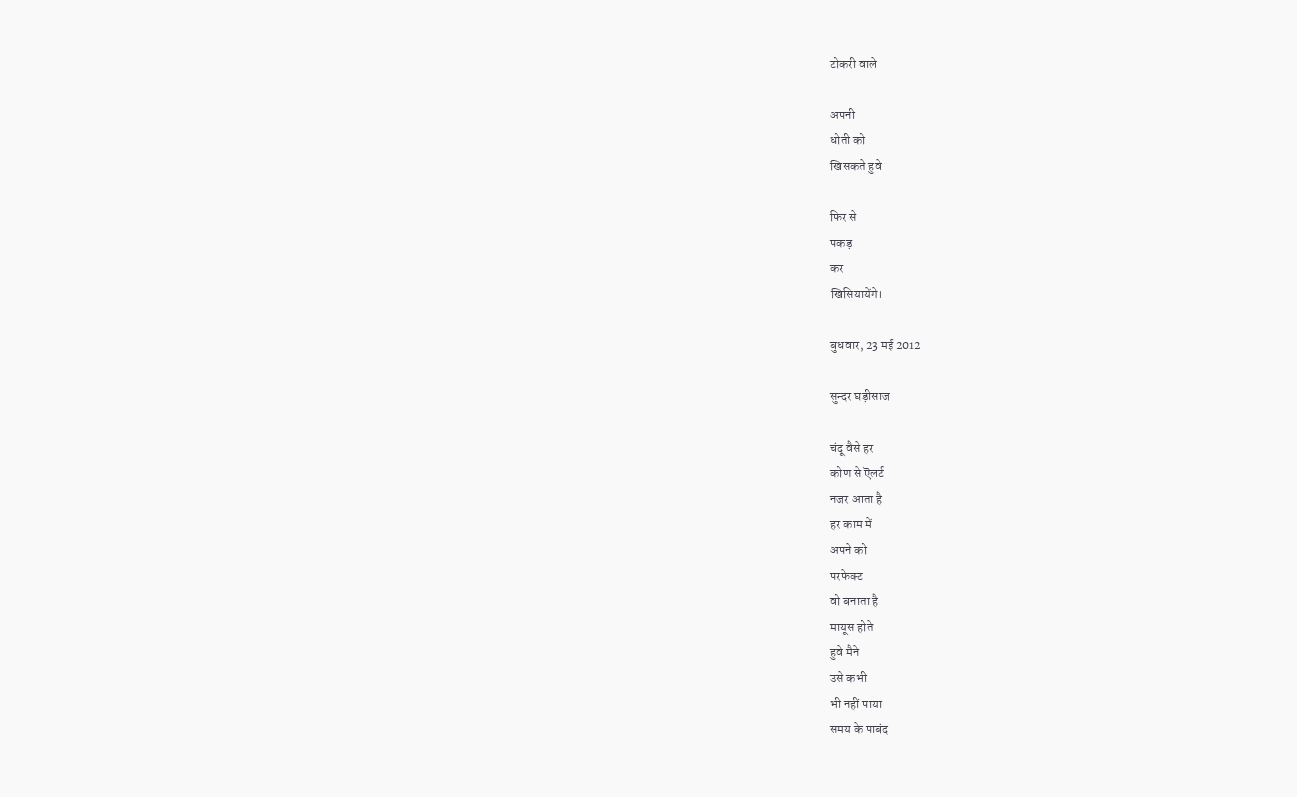टोकरी वाले

अपनी
धोती को
खिसकते हुवे

फिर से
पकड़
कर
खिसियायेंगे।

बुधवार, 23 मई 2012

सुन्दर घड़ीसाज

चंदू वैसे हर
कोण से ऎलर्ट
नजर आता है
हर काम में
अपने को
परफेक्ट
वो बनाता है
मायूस होते
हुवे मैने
उसे कभी
भी नहीं पाया
समय के पाबंद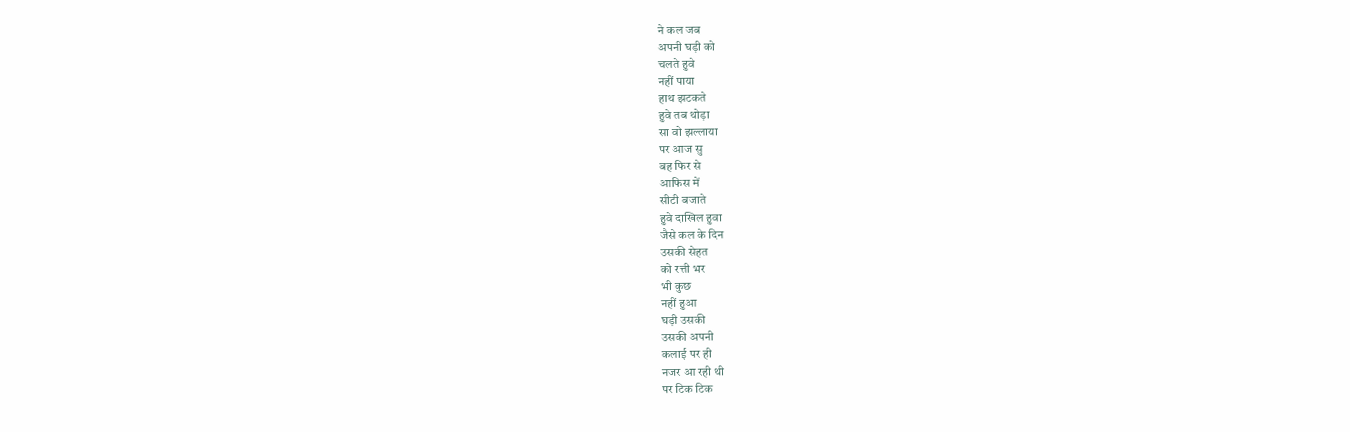ने कल जब
अपनी घड़ी को
चलते हुवे
नहीं पाया
हाथ झटकते
हुवे तब थोड़ा
सा वो झल्लाया
पर आज सु
बह फिर से
आफिस में
सीटी बजाते
हुवे दाखिल हुवा
जैसे कल के दिन
उसकी सेहत
को रत्ती भर
भी कुछ
नहीं हुआ
घड़ी उसकी
उसकी अपनी
कलाई पर ही
नजर आ रही थी
पर टिक टिक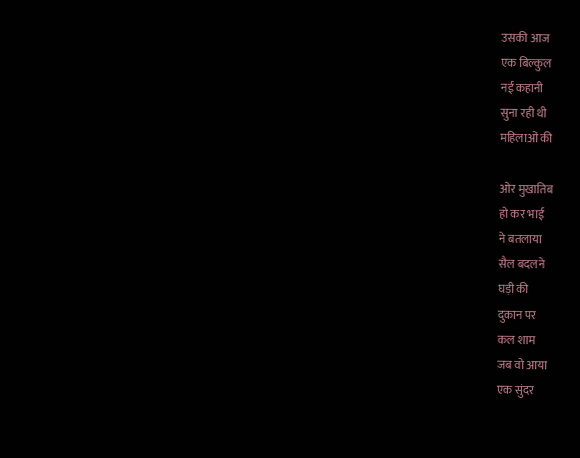उसकी आज
एक बिल्कुल
नई कहानी
सुना रही थी
महिलाओं की

ओर मुखातिब
हो कर भाई
ने बतलाया
सैल बदलने
घड़ी की
दुकान पर
कल शाम
जब वो आया
एक सुंदर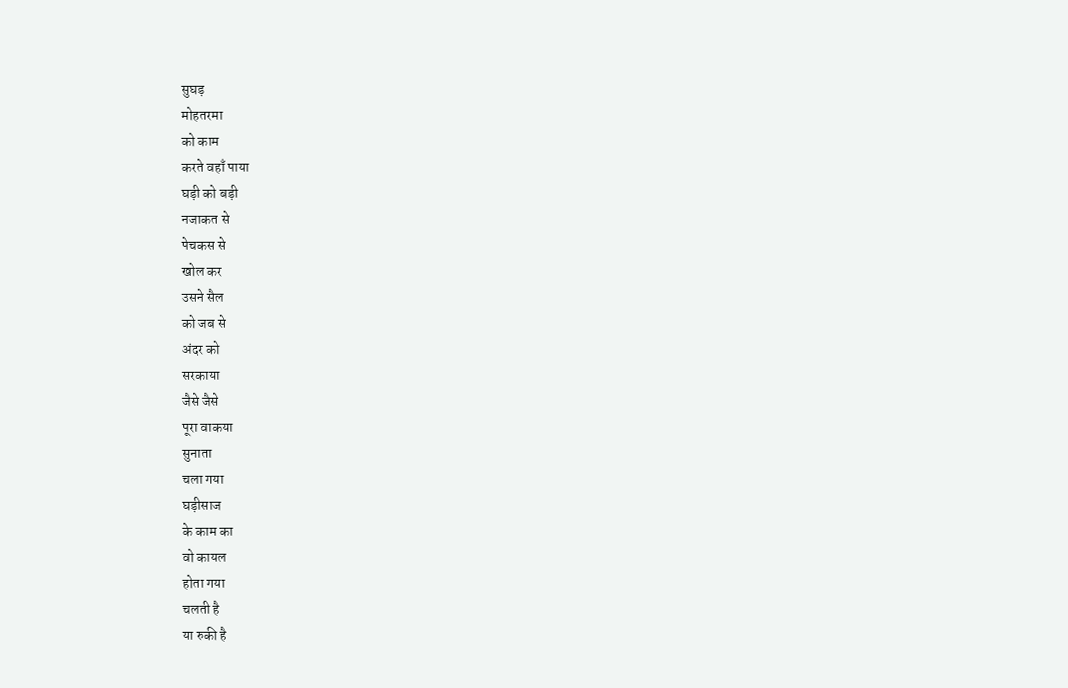सुघड़
मोहतरमा
को काम
करते वहाँ पाया
घड़ी को बड़ी
नजाकत से
पेचकस से
खोल कर
उसने सैल
को जब से
अंदर को
सरकाया
जैसे जैसे
पूरा वाकया
सुनाता
चला गया
घड़ीसाज
के काम का
वो कायल
होता गया
चलती है
या रुकी है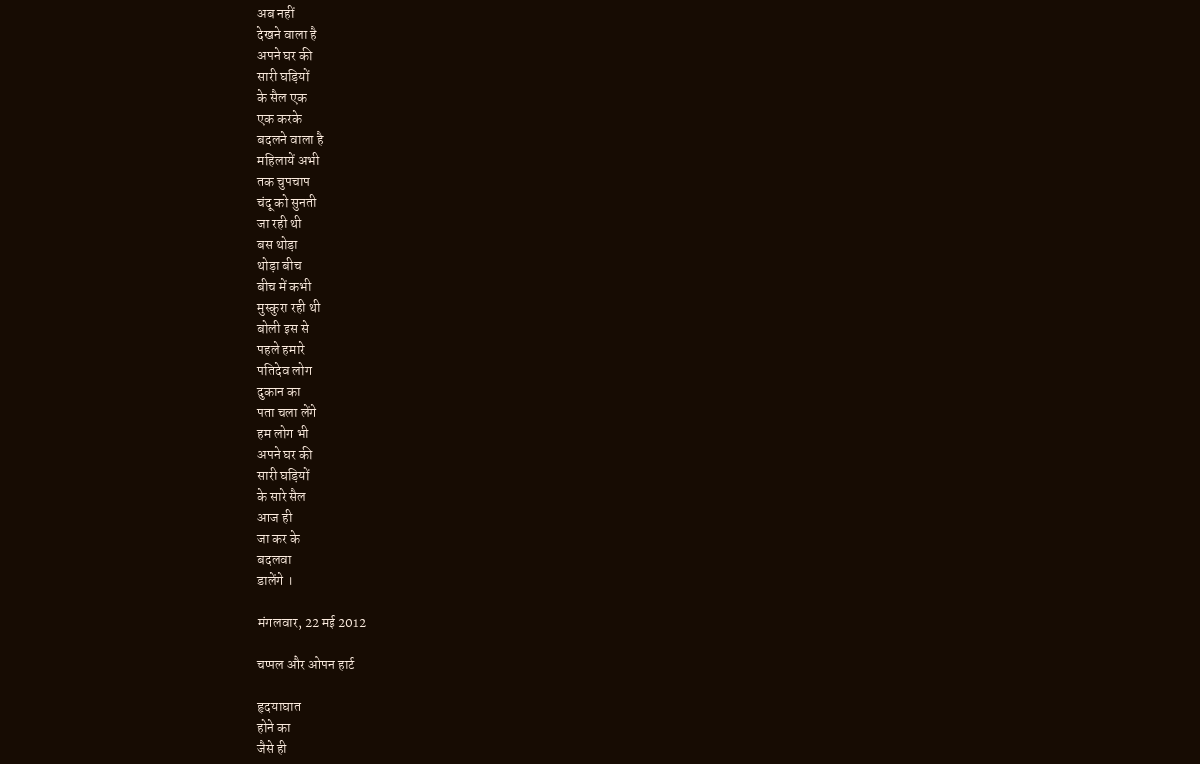अब नहीं
देखने वाला है
अपने घर की
सारी घड़ियों
के सैल एक
एक करके
बदलने वाला है
महिलायें अभी
तक चुपचाप
चंदू को सुनती
जा रही थी
बस थोड़ा
थोड़ा बीच
बीच में कभी
मुस्कुरा रही थी
बोली इस से
पहले हमारे
पतिदेव लोग
दुकान का
पता चला लेंगे
हम लोग भी
अपने घर की
सारी घड़ियों
के सारे सैल
आज ही
जा कर के
बदलवा
डालेंगे ।

मंगलवार, 22 मई 2012

चप्पल और ओपन हार्ट

हृदयाघात
होने का
जैसे ही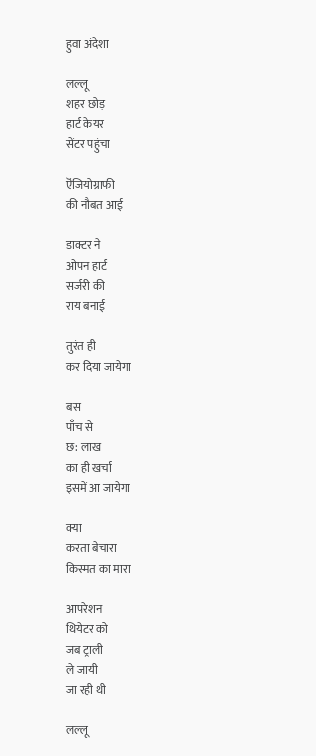हुवा अंदेशा

लल्लू
शहर छोड़
हार्ट केयर
सेंटर पहुंचा

ऎंजियोग्राफी
की नौबत आई

डाक्टर ने
ओपन हार्ट
सर्जरी की
राय बनाई

तुरंत ही
कर दिया जायेगा

बस
पाँच से
छ: लाख
का ही खर्चा
इसमें आ जायेगा

क्या
करता बेचारा
किस्मत का मारा

आपरेशन
थियेटर को
जब ट्राली
ले जायी
जा रही थी

लल्लू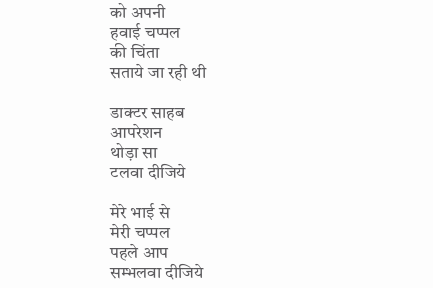को अपनी
हवाई चप्पल
की चिंता
सताये जा रही थी

डाक्टर साहब
आपरेशन
थोड़ा सा
टलवा दीजिये

मेरे भाई से
मेरी चप्पल
पहले आप
सम्भलवा दीजिये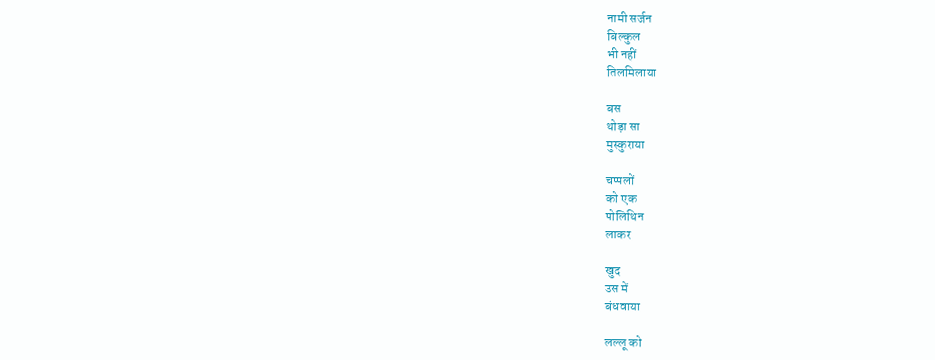नामी सर्जन
बिल्कुल
भी नहीं
तिलमिलाया

बस
थोड़ा सा
मुस्कुराया

चप्पलों
को एक
पोलिथिन
लाकर

खुद
उस में
बंधवाया

लल्लू को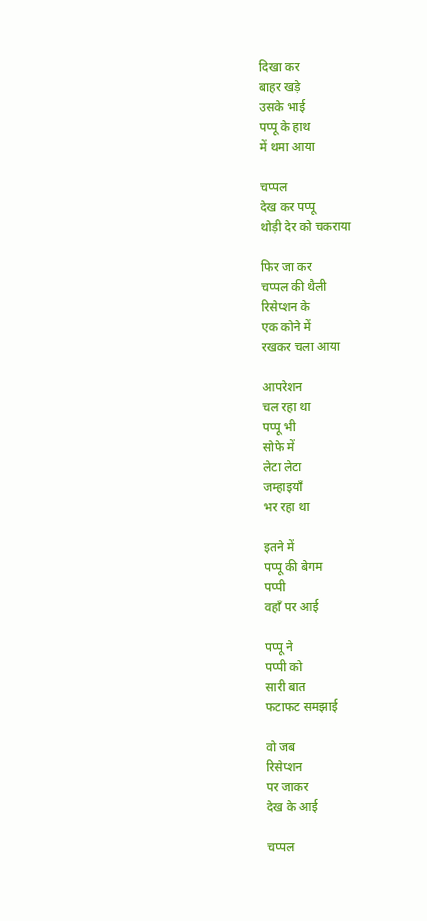दिखा कर
बाहर खड़े
उसके भाई
पप्पू के हाथ
में थमा आया

चप्पल
देख कर पप्पू
थोड़ी देर को चकराया

फिर जा कर
चप्पल की थैली
रिसेप्शन के
एक कोने में
रखकर चला आया

आपरेशन
चल रहा था
पप्पू भी
सोफे में
लेटा लेटा
जम्हाइयाँ
भर रहा था

इतने में
पप्पू की बेगम
पप्पी
वहाँ पर आई

पप्पू ने
पप्पी को
सारी बात
फटाफट समझाई

वो जब
रिसेप्शन
पर जाकर
देख के आई

चप्पल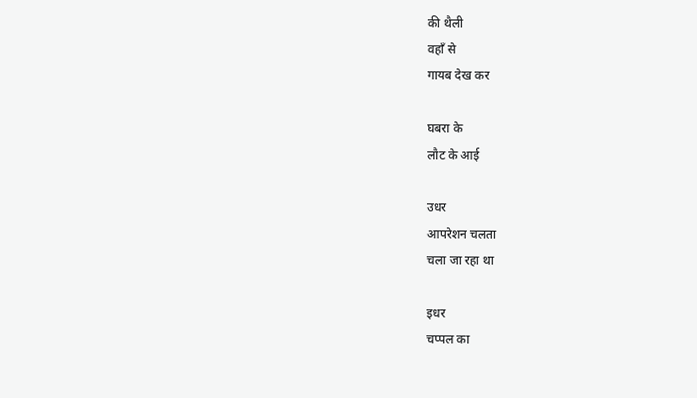की थैली
वहाँ से
गायब देख कर

घबरा के
लौट के आई

उधर
आपरेशन चलता
चला जा रहा था

इधर
चप्पल का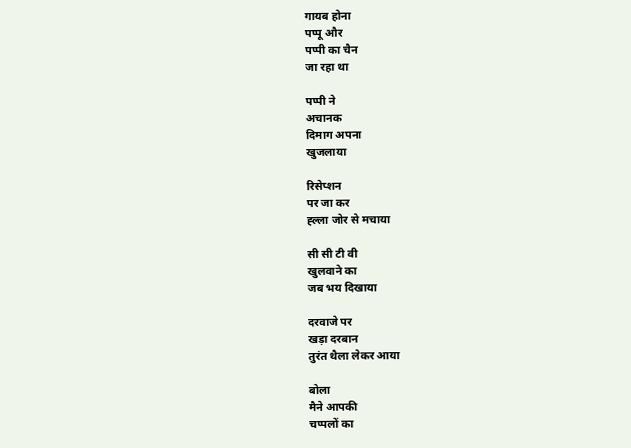गायब होना
पप्पू और
पप्पी का चैन
जा रहा था

पप्पी ने
अचानक
दिमाग अपना
खुजलाया

रिसेप्शन
पर जा कर
ह्ल्ला जोर से मचाया

सी सी टी वी
खुलवाने का
जब भय दिखाया

दरवाजे पर
खड़ा दरबान
तुरंत थैला लेकर आया

बोला
मैने आपकी
चप्पलों का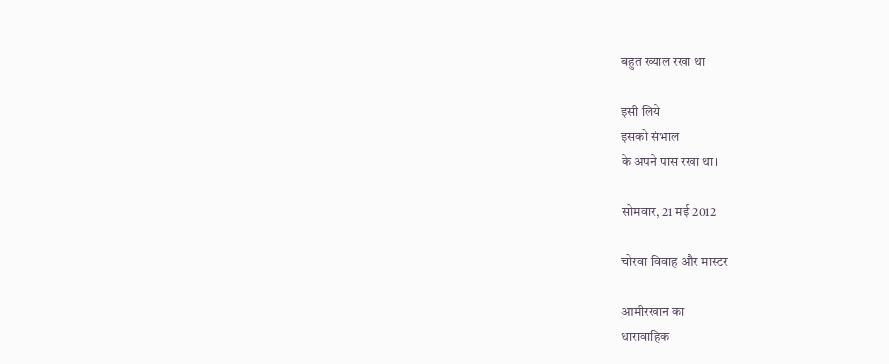बहुत ख्याल रखा था

इसी लिये
इसको संभाल
के अपने पास रखा था।

सोमवार, 21 मई 2012

चोरवा विवाह और मास्टर

आमीरखान का
धारावाहिक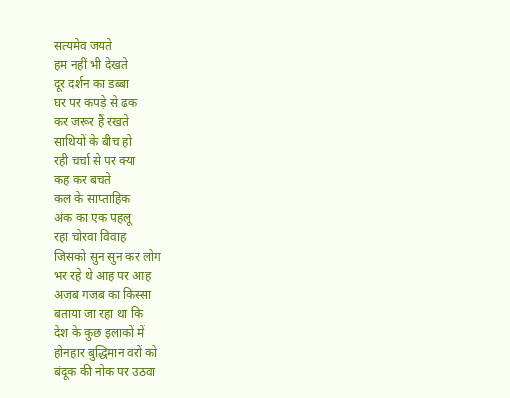सत्यमेव जयते
हम नहीं भी देखते
दूर दर्शन का डब्बा
घर पर कपड़े से ढक
कर जरूर हैं रखते
साथियों के बीच हो
रही चर्चा से पर क्या
कह कर बचते
कल के साप्ताहिक
अंक का एक पहलू
रहा चोरवा विवाह
जिसको सुन सुन कर लोग
भर रहे थे आह पर आह
अजब गजब का किस्सा
बताया जा रहा था कि
देश के कुछ इलाकों में
होनहार बुद्धिमान वरों को
बंदूक की नोक पर उठवा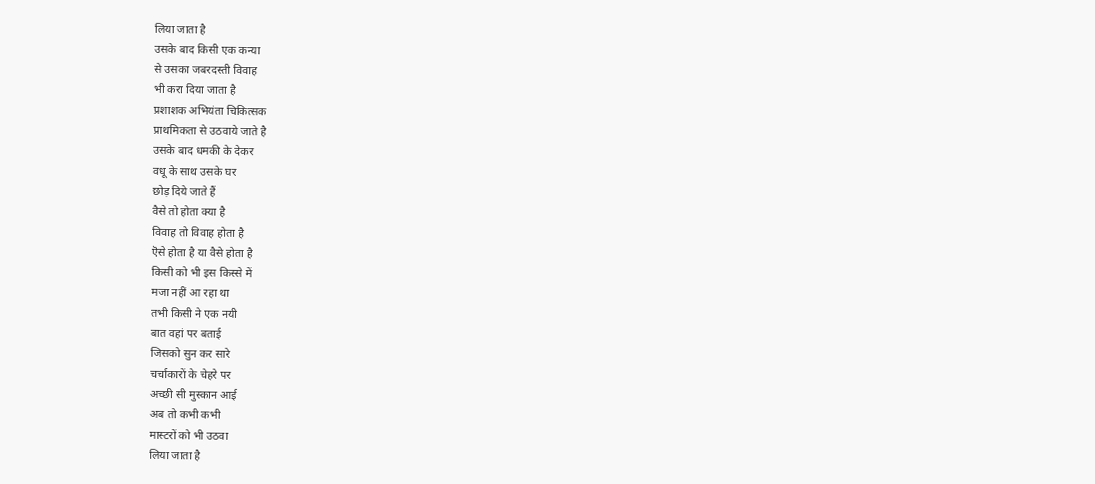लिया जाता है
उसके बाद किसी एक कन्या
से उसका जबरदस्ती विवाह
भी करा दिया जाता है
प्रशाशक अभियंता चिकित्सक
प्राथमिकता से उठवाये जाते है
उसके बाद धमकी के देकर
वधू के साथ उसके घर
छोड़ दिये जाते हैं
वैसे तो होता क्या है
विवाह तो विवाह होता है
ऎसे होता है या वैसे होता है
किसी को भी इस किस्से में
मजा नहीं आ रहा था
तभी किसी ने एक नयी
बात वहां पर बताई
जिसको सुन कर सारे
चर्चाकारों के चेहरे पर
अच्छी सी मुस्कान आई
अब तो कभी कभी
मास्टरों को भी उठवा
लिया जाता है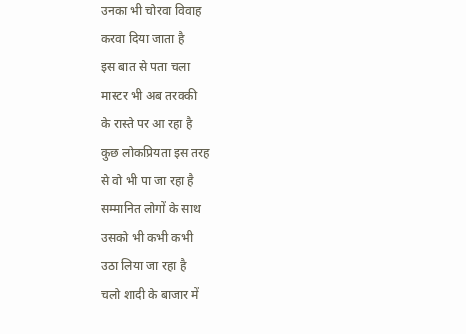उनका भी चोरवा विवाह
करवा दिया जाता है
इस बात से पता चला
मास्टर भी अब तरक्की
के रास्ते पर आ रहा है
कुछ लोकप्रियता इस तरह
से वो भी पा जा रहा है
सम्मानित लोगों के साथ
उसको भी कभी कभी
उठा लिया जा रहा है
चलो शादी के बाजार में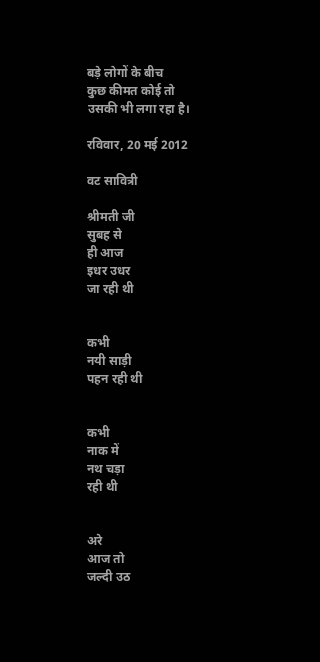बड़े लोगों के बीच
कुछ कीमत कोई तो
उसकी भी लगा रहा है।

रविवार, 20 मई 2012

वट सावित्री

श्रीमती जी
सुबह से
ही आज
इधर उधर
जा रही थी


कभी
नयी साड़ी
पहन रही थी


कभी
नाक में
नथ चड़ा
रही थी


अरे
आज तो
जल्दी उठ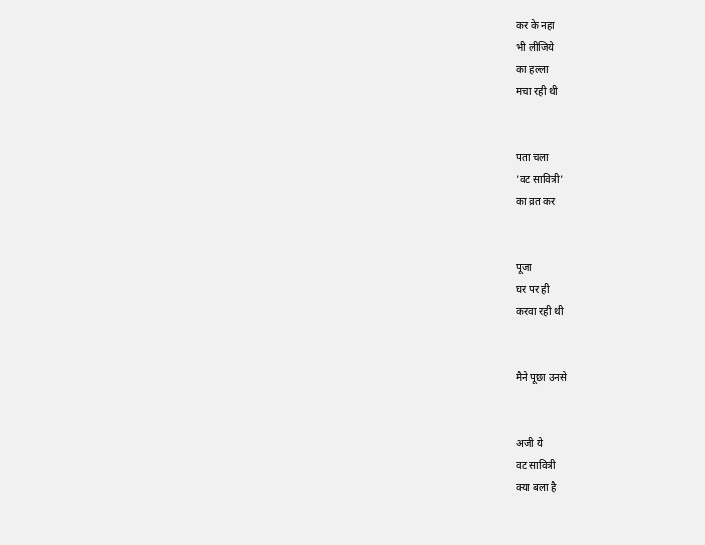कर के नहा
भी लीजिये
का हल्ला
मचा रही थी


पता चला
'वट सावित्री'
का व्रत कर


पूजा
घर पर ही
करवा रही थी


मैने पूछा उनसे


अजी ये
वट सावित्री
क्या बला है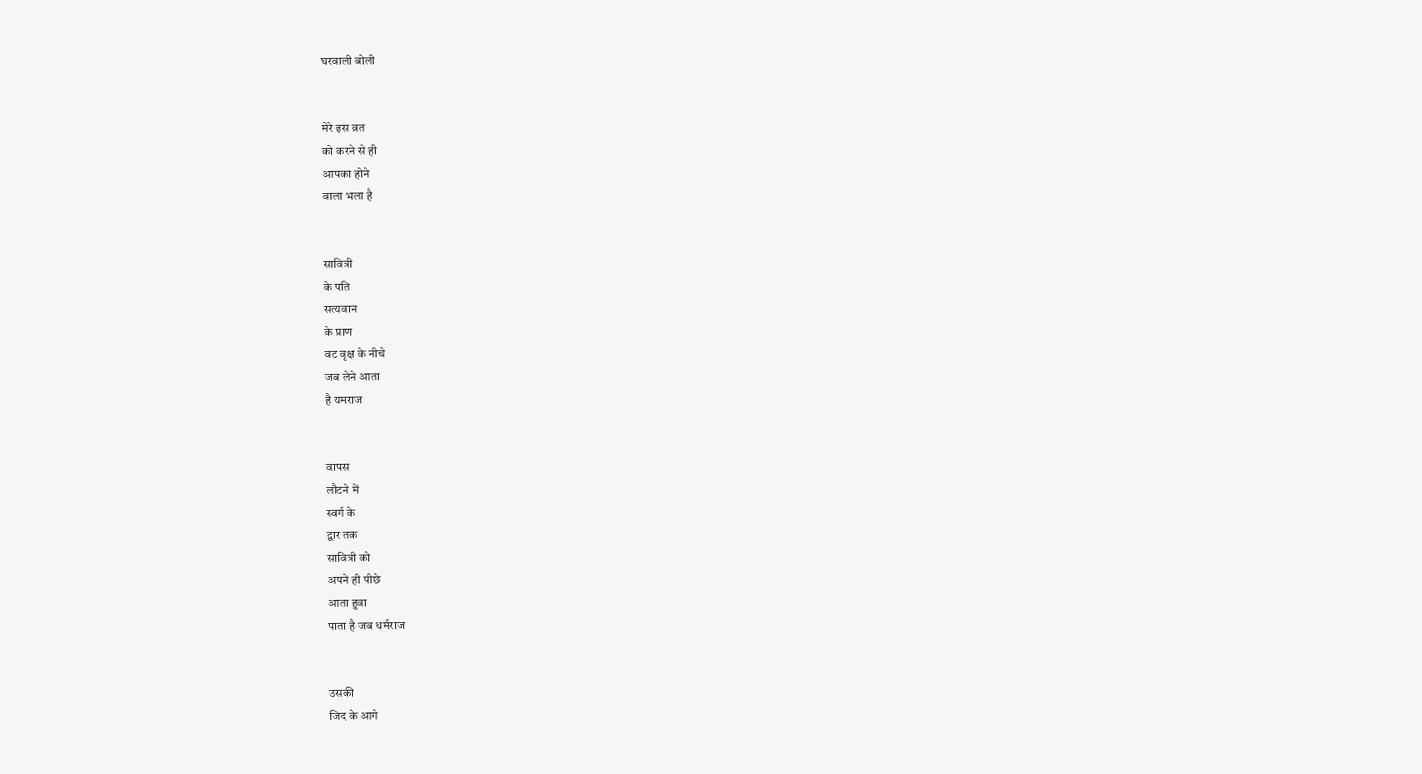घरवाली बोली


मेरे इस व्रत
को करने से ही
आपका होने
वाला भला है


सावित्री
के पति
सत्यवान
के प्राण
वट वृक्ष के नीचे
जब लेने आता
है यमराज


वापस
लौटने में
स्वर्ग के
द्वार तक
सावित्री को
अपने ही पीछे
आता हुवा
पाता है जब धर्मराज


उसकी
जिद के आगे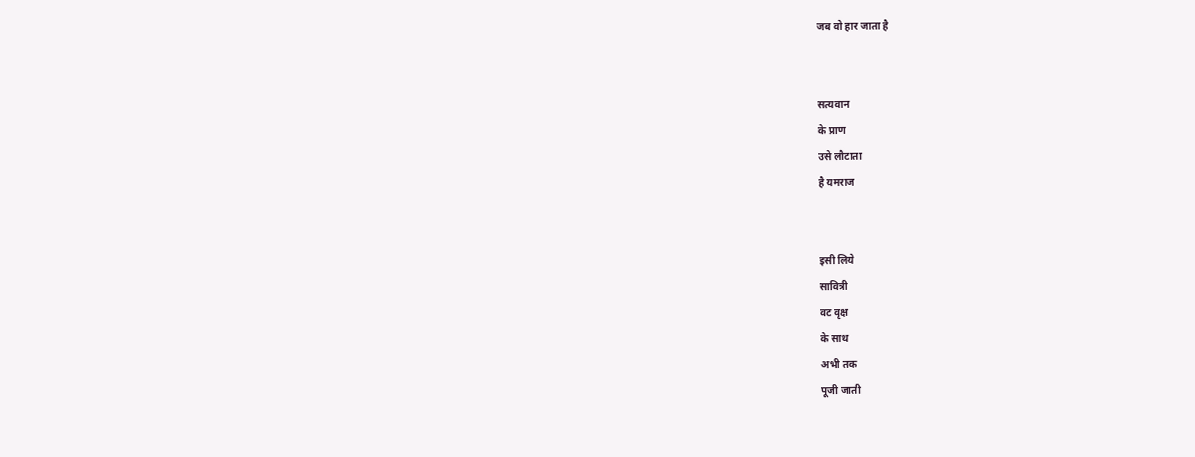जब वो हार जाता है


सत्यवान
के प्राण
उसे लौटाता
है यमराज


इसी लिये
सावित्री
वट वृक्ष
के साथ
अभी तक
पूजी जाती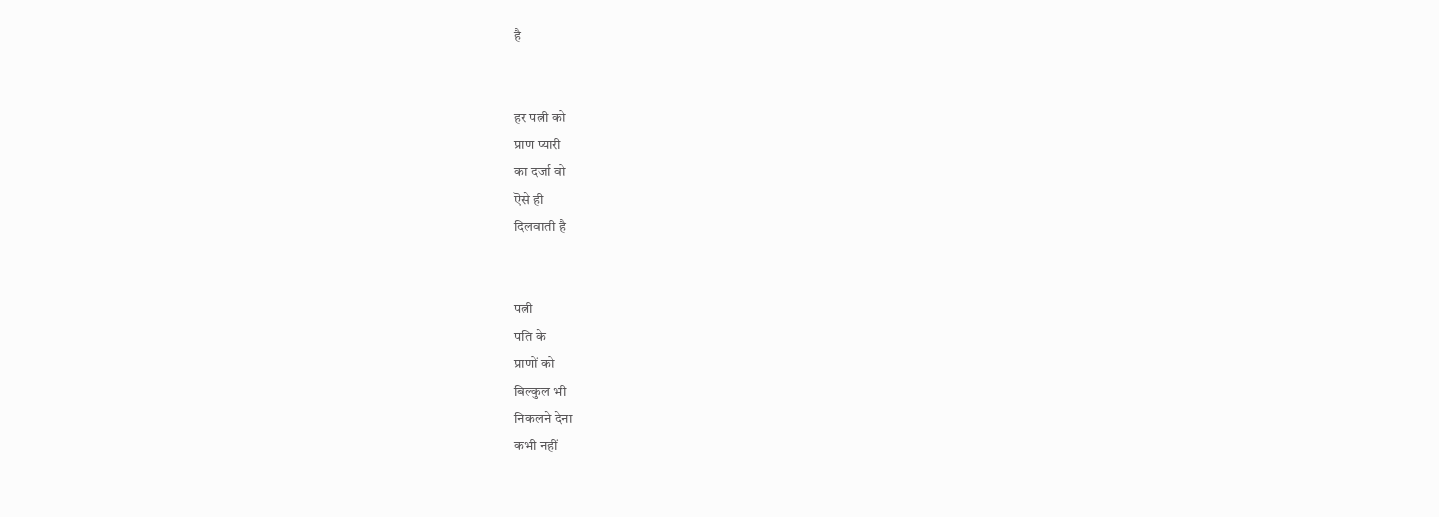है


हर पत्नी को
प्राण प्यारी
का दर्जा वो
ऎसे ही
दिलवाती है


पत्नी
पति के
प्राणों को
बिल्कुल भी
निकलने देना
कभी नहीं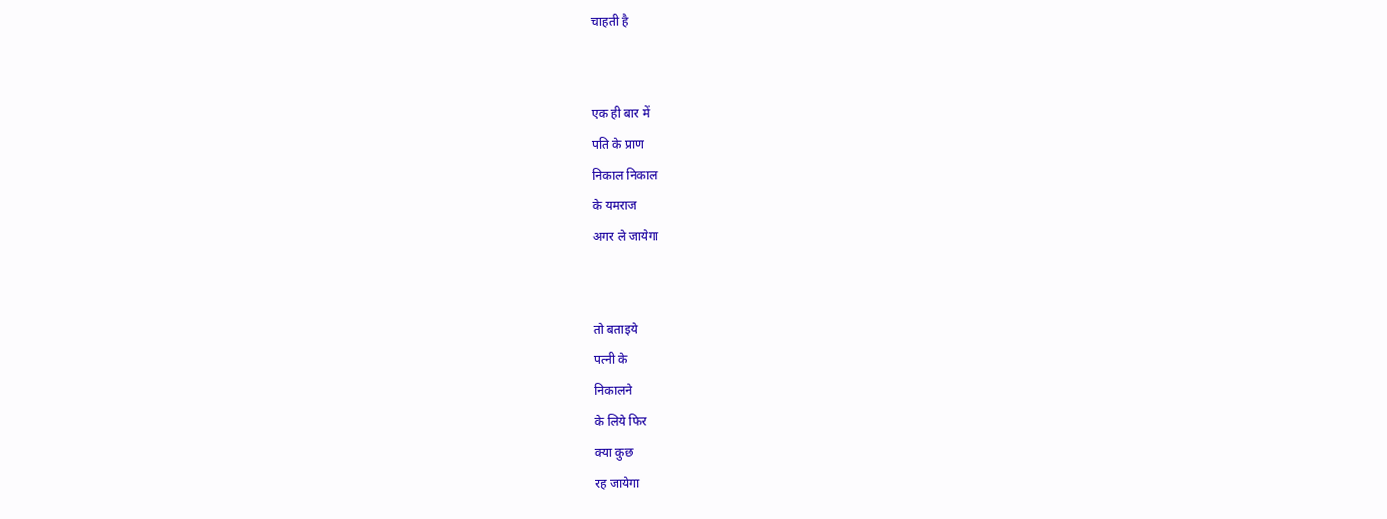चाहती है


एक ही बार में
पति के प्राण
निकाल निकाल
के यमराज
अगर ले जायेगा


तो बताइये
पत्नी के
निकालने
के लिये फिर
क्या कुछ
रह जायेगा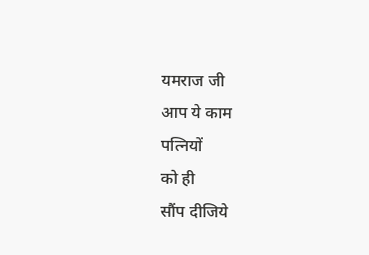यमराज जी
आप ये काम
पत्नियों
को ही
सौंप दीजिये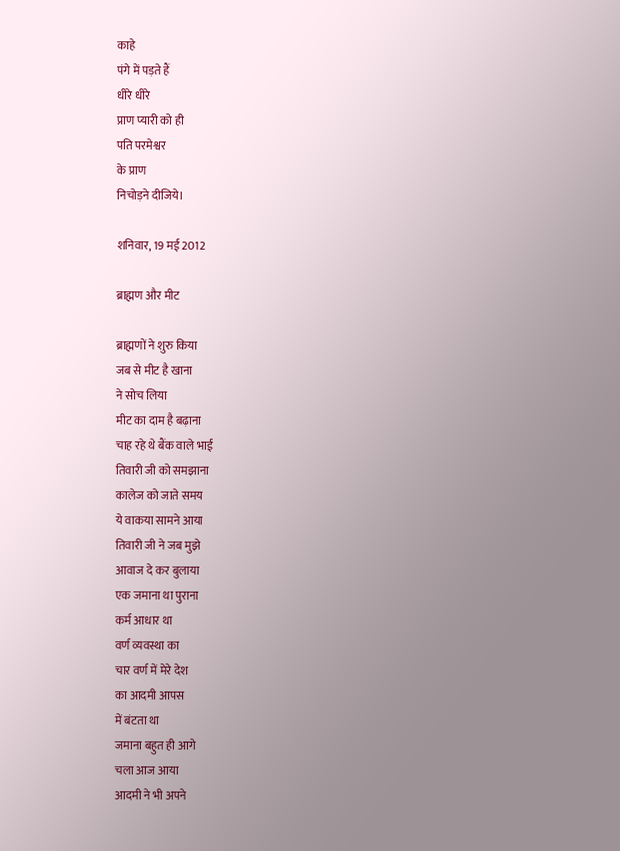काहे
पंगे में पड़ते हैं
धीरे धीरे
प्राण प्यारी को ही
पति परमेश्वर
के प्राण
निचोड़ने दीजिये।

शनिवार, 19 मई 2012

ब्राह्मण और मीट

ब्राह्मणों ने शुरु किया
जब से मीट है खाना
ने सोच लिया
मीट का दाम है बढ़ाना
चाह रहे थे बैंक वाले भाई
तिवारी जी को समझाना
कालेज को जाते समय
ये वाकया सामने आया
तिवारी जी ने जब मुझे
आवाज दे कर बुलाया
एक जमाना था पुराना
कर्म आधार था
वर्ण व्यवस्था का
चार वर्ण में मेरे देश
का आदमी आपस
में बंटता था
जमाना बहुत ही आगे
चला आज आया
आदमी ने भी अपने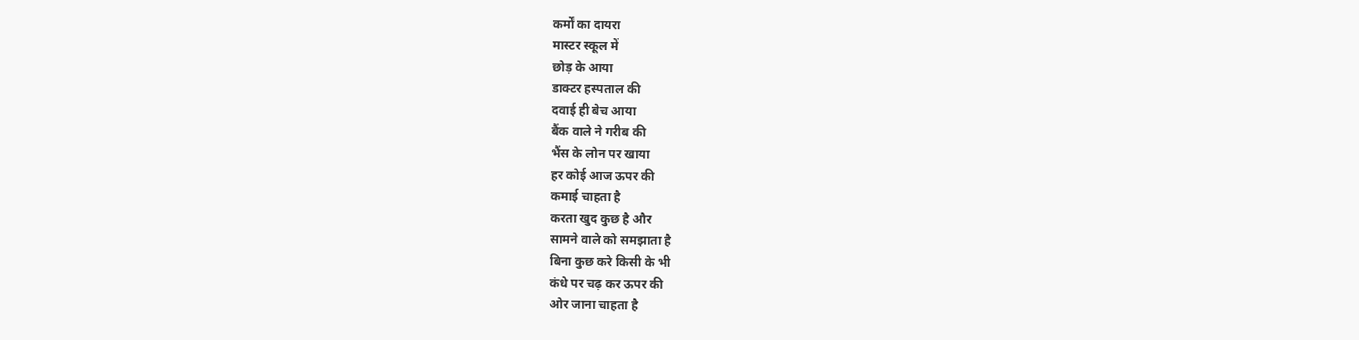कर्मों का दायरा
मास्टर स्कूल में
छोड़ के आया
डाक्टर हस्पताल की
दवाई ही बेच आया
बैंक वाले ने गरीब की
भैंस के लोन पर खाया
हर कोई आज ऊपर की
कमाई चाहता है
करता खुद कुछ है और
सामने वाले को समझाता है
बिना कुछ करे किसी के भी
कंधे पर चढ़ कर ऊपर की
ओर जाना चाहता है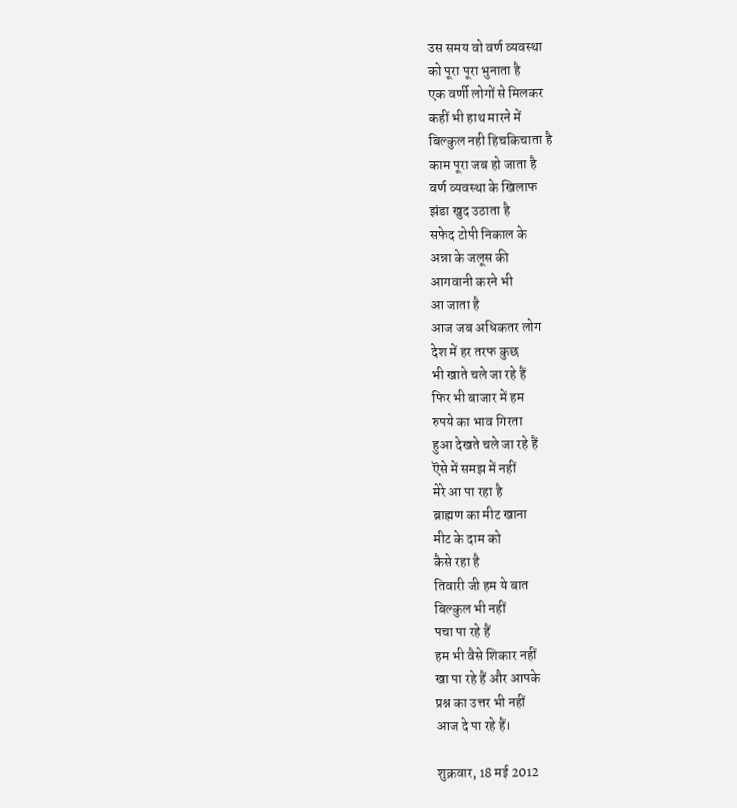उस समय वो वर्ण व्यवस्था
को पूरा पूरा भुनाता है
एक वर्णी लोगों से मिलकर
कहीं भी हाथ मारने में
बिल्कुल नही हिचकिचाता है
काम पूरा जब हो जाता है
वर्ण व्यवस्था के खिलाफ
झंडा खुद उठाता है
सफेद टोपी निकाल के
अन्ना के जलूस की
आगवानी करने भी
आ जाता है
आज जब अधिकतर लोग
देश में हर तरफ कुछ
भी खाते चले जा रहे हैं
फिर भी बाजार में हम
रुपये का भाव गिरता
हुआ देखते चले जा रहे हैं
ऎसे में समझ में नहीं
मेरे आ पा रहा है
ब्राह्मण का मीट खाना
मीट के दाम को
कैसे रहा है
तिवारी जी हम ये बात
बिल्कुल भी नहीं
पचा पा रहे हैं
हम भी वैसे शिकार नहीं
खा पा रहे हैं और आपके
प्रश्न का उत्तर भी नहीं
आज दे पा रहे हैं।

शुक्रवार, 18 मई 2012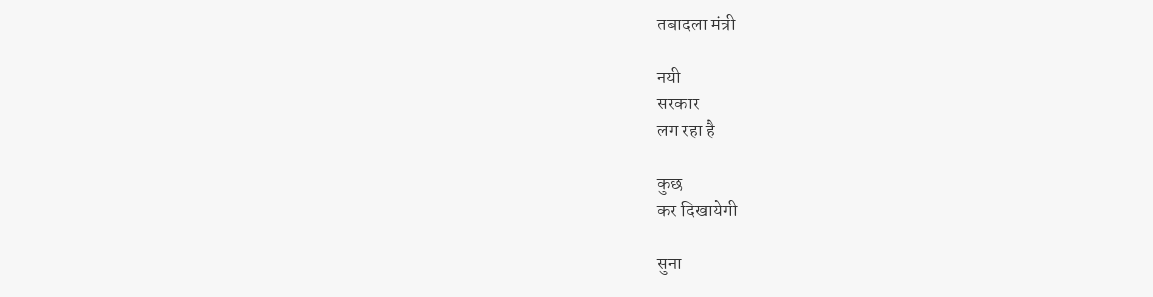तबादला मंत्री

नयी
सरकार
लग रहा है

कुछ
कर दिखायेगी

सुना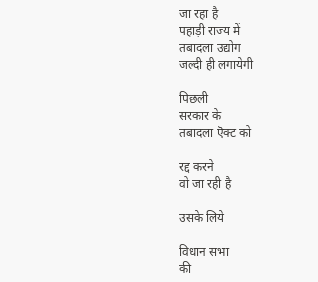जा रहा है
पहाड़ी राज्य में
तबादला उद्योग
जल्दी ही लगायेगी

पिछली
सरकार के
तबादला ऎक्ट को

रद्द करने
वो जा रही है

उसके लिये

विधान सभा
की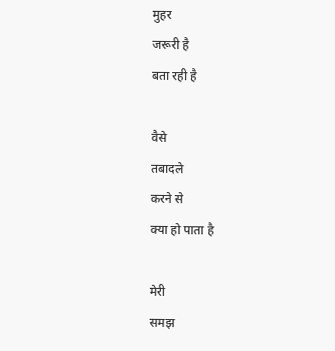मुहर
जरूरी है
बता रही है

वैसे
तबादले
करने से
क्या हो पाता है

मेरी
समझ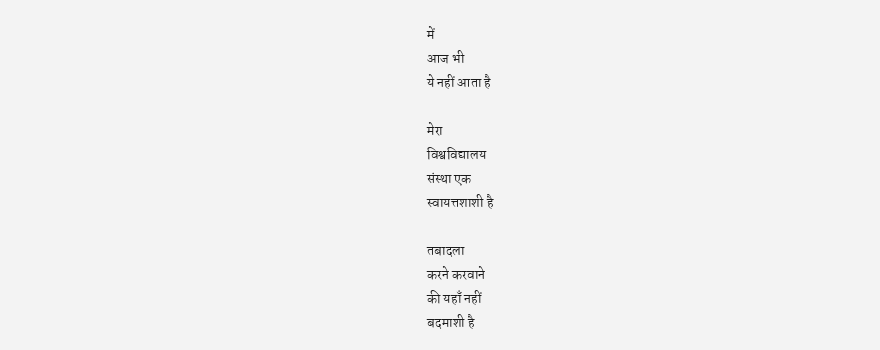में
आज भी
ये नहीं आता है

मेरा
विश्वविद्यालय
संस्था एक
स्वायत्तशाशी है

तबादला
करने करवाने
की यहाँ नहीं
बदमाशी है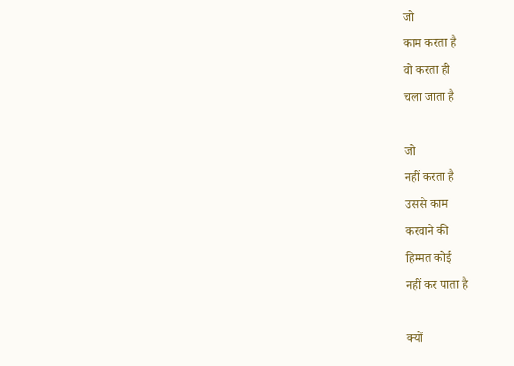जो
काम करता है
वो करता ही
चला जाता है

जो
नहीं करता है
उससे काम
करवाने की
हिम्मत कोई
नहीं कर पाता है

क्यों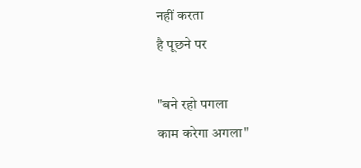नहीं करता
है पूछने पर

"बने रहो पगला
काम करेगा अगला"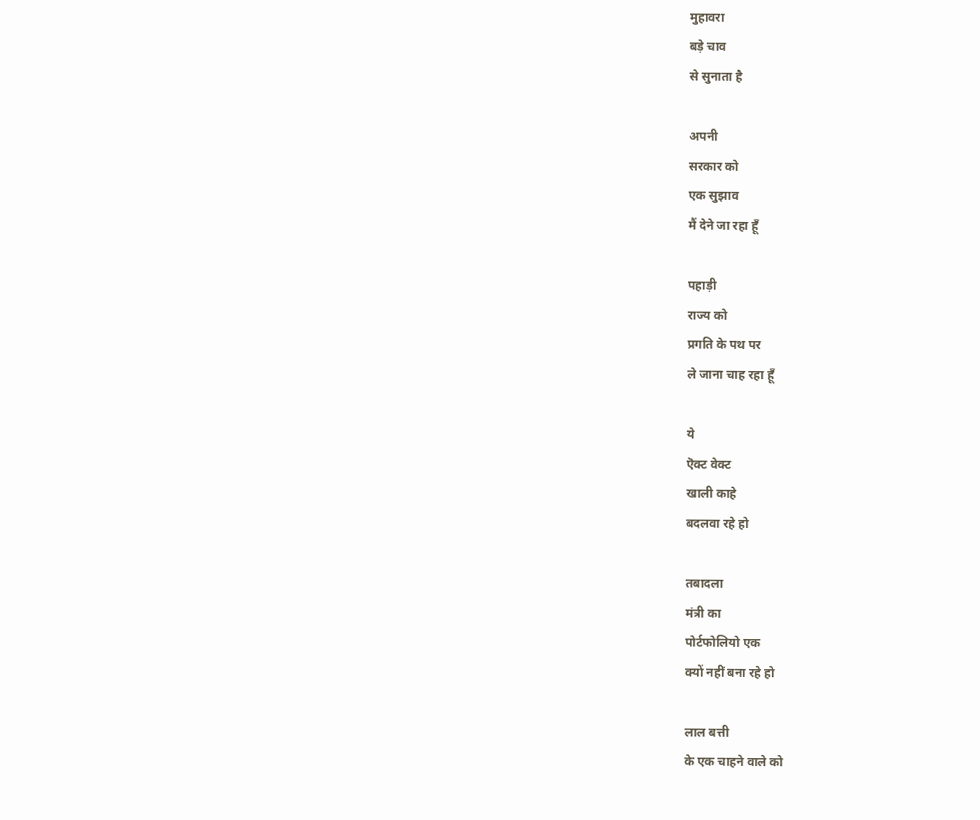मुहावरा
बड़े चाव
से सुनाता है

अपनी
सरकार को
एक सुझाव
मैं देने जा रहा हूँ

पहाड़ी
राज्य को
प्रगति के पथ पर
ले जाना चाह रहा हूँ

ये
ऎक्ट वेक्ट
खाली काहे
बदलवा रहे हो

तबादला
मंत्री का
पोर्टफोलियो एक
क्यों नहीं बना रहे हो

लाल बत्ती
के एक चाहने वाले को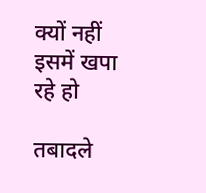क्यों नहीं
इसमें खपा रहे हो

तबादले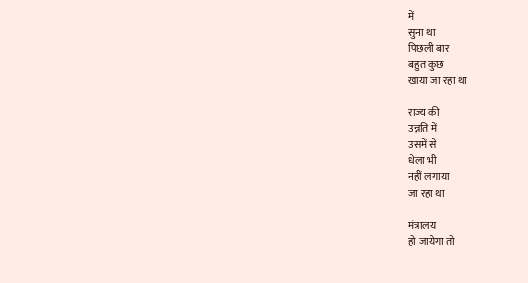में
सुना था
पिछली बार
बहुत कुछ
खाया जा रहा था

राज्य की
उन्नति में
उसमें से
धेला भी
नहीं लगाया
जा रहा था

मंत्रालय
हो जायेगा तो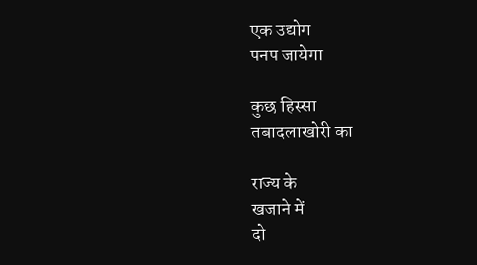एक उद्योग
पनप जायेगा

कुछ हिस्सा
तबादलाखोरी का

राज्य के
खजाने में
दो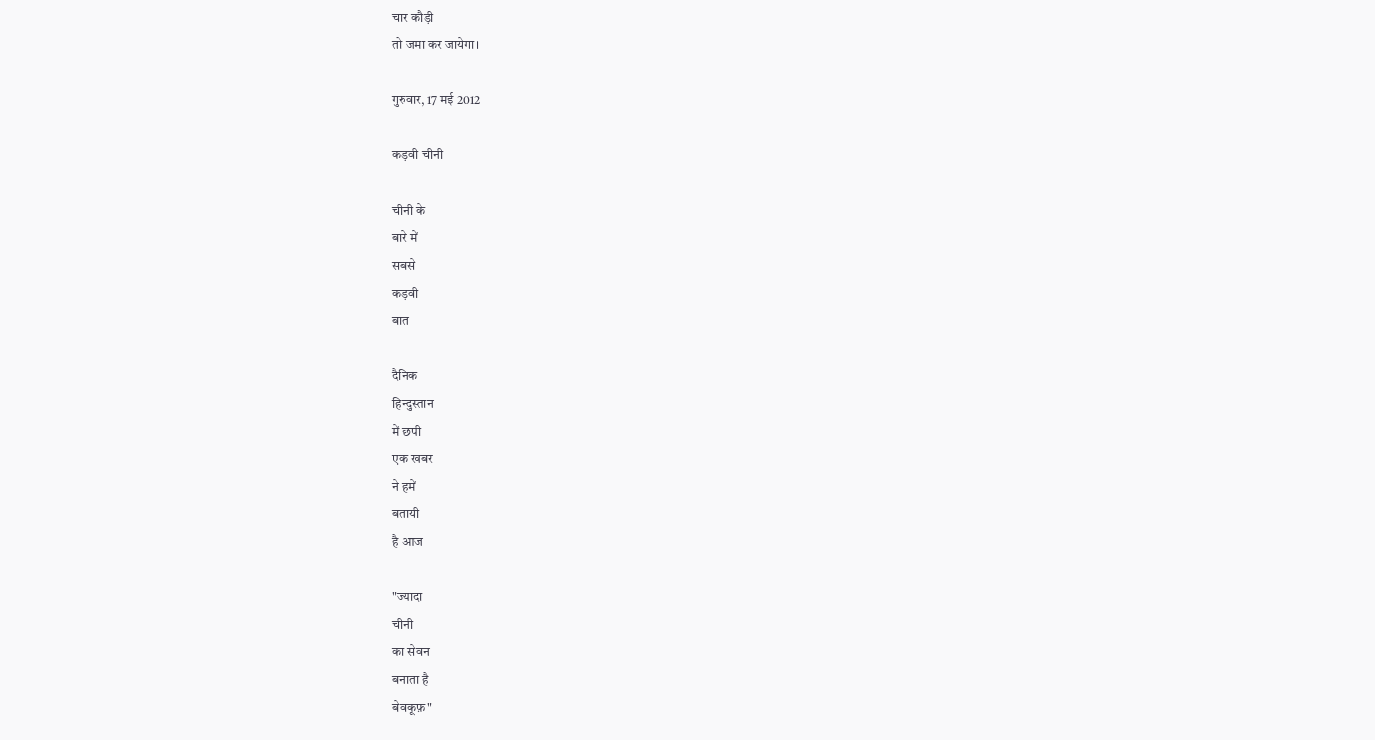चार कौड़ी
तो जमा कर जायेगा।

गुरुवार, 17 मई 2012

कड़वी चीनी

चीनी के
बारे में
सबसे
कड़वी
बात

दैनिक
हिन्दुस्तान
में छपी
एक खबर
ने हमें
बतायी
है आज

"ज्यादा
चीनी
का सेवन
बनाता है
बेवकूफ़"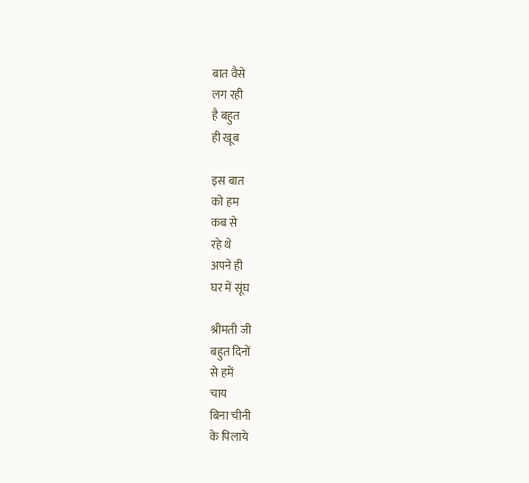बात वैसे
लग रही
है बहुत
ही खूब

इस बात
को हम
कब से
रहे थे
अपने ही
घर में सूंघ

श्रीमती जी
बहुत दिनों
से हमें
चाय
बिना चीनी
के पिलाये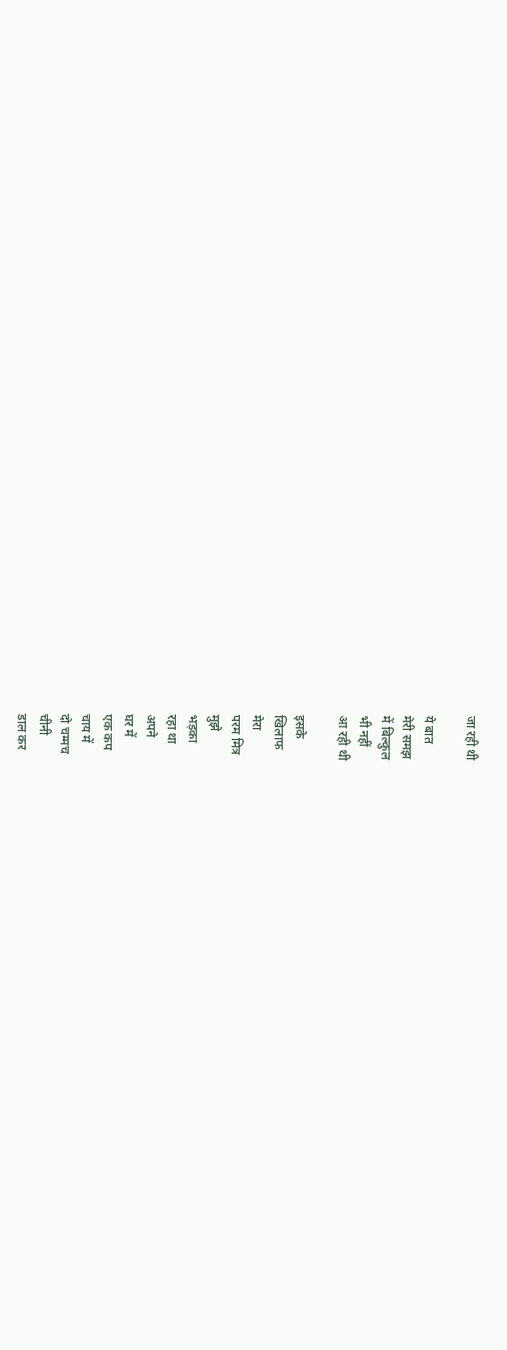जा रही थी

ये बात
मेरी समझ
में बिल्कुल
भी नहीं
आ रही थी

इसके
खिलाफ
मेरा
परम मित्र
मुझे
भड़का
रहा था
अपने
घर में
एक कप
चाय में
दो चम्मच
चीनी
डाल कर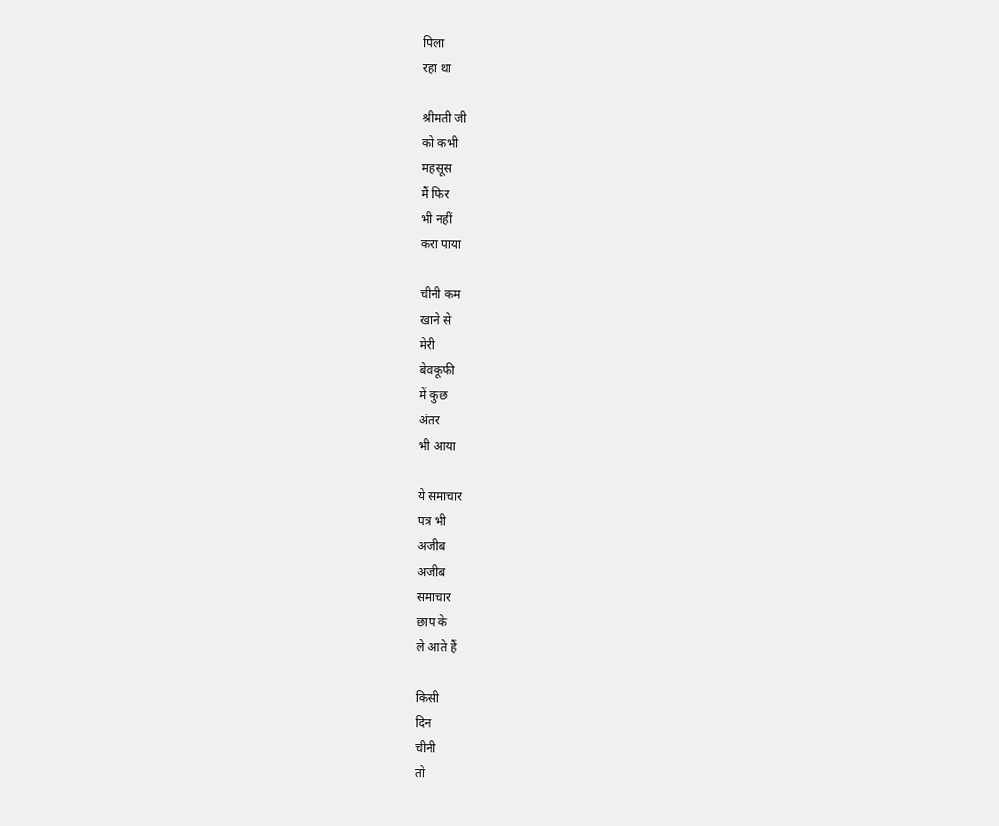पिला
रहा था

श्रीमती जी
को कभी
महसूस
मैं फिर
भी नहीं
करा पाया

चीनी कम
खाने से
मेरी
बेवकूफी
में कुछ
अंतर
भी आया

ये समाचार
पत्र भी
अजीब
अजीब
समाचार
छाप के
ले आते हैं

किसी
दिन
चीनी
तो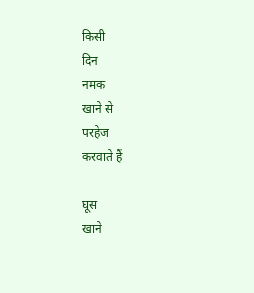किसी
दिन
नमक
खाने से
परहेज
करवाते हैं

घूस
खाने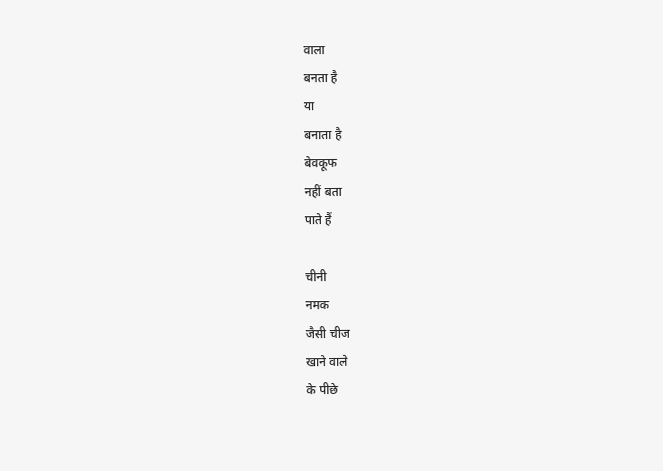वाला
बनता है
या
बनाता है
बेवकूफ
नहीं बता
पाते हैं

चीनी
नमक
जैसी चीज
खाने वाले
के पीछे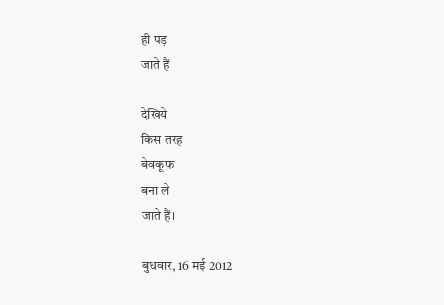ही पड़
जाते हैं

देखिये
किस तरह
बेवकूफ
बना ले
जाते हैं।

बुधवार, 16 मई 2012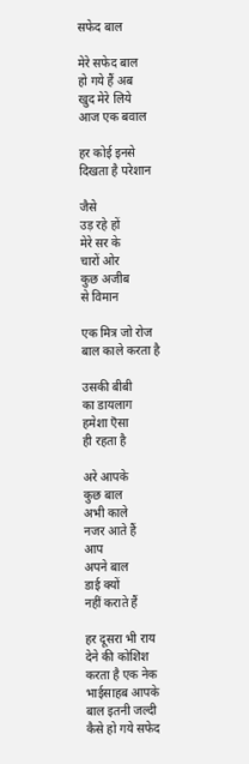सफेद बाल

मेरे सफेद बाल
हो गये हैं अब
खुद मेरे लिये
आज एक बवाल

हर कोई इनसे
दिखता है परेशान

जैसे
उड़ रहे हों
मेरे सर के
चारों ओर
कुछ अजीब
से विमान

एक मित्र जो रोज
बाल काले करता है

उसकी बीबी
का डायलाग
हमेशा ऎसा
ही रहता है

अरे आपके
कुछ बाल
अभी काले
नजर आते हैं
आप
अपने बाल
डाई क्यों
नहीं कराते हैं

हर दूसरा भी राय
देने की कोशिश
करता है एक नेक
भाईसाहब आपके
बाल इतनी जल्दी
कैसे हो गये सफेद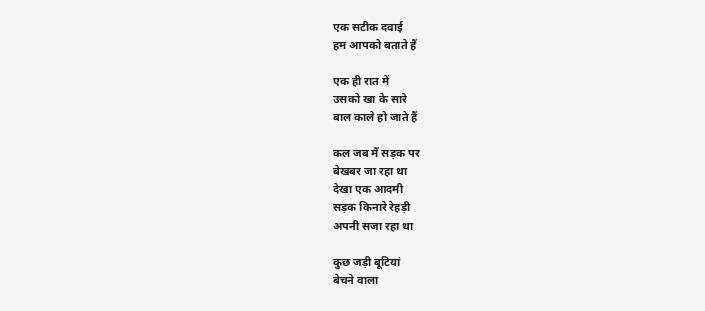एक सटीक दवाई
हम आपको बताते हैं

एक ही रात में
उसको खा के सारे
बाल काले हो जाते हैं

कल जब मैं सड़क पर
बेखबर जा रहा था
देखा एक आदमी
सड़क किनारे रेहड़ी
अपनी सजा रहा था

कुछ जड़ी बूटियां
बेचने वाला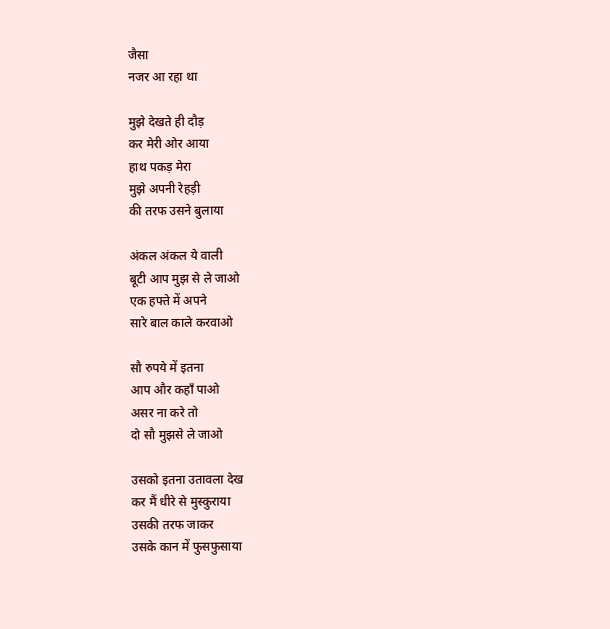जैसा
नजर आ रहा था

मुझे देखते ही दौड़
कर मेरी ओर आया
हाथ पकड़ मेरा
मुझे अपनी रेहड़ी
की तरफ उसने बुलाया

अंकल अंकल ये वाली
बूटी आप मुझ से ले जाओ
एक हफ्ते में अपने
सारे बाल काले करवाओ

सौ रुपये में इतना
आप और कहाँ पाओ
असर ना करे तो
दो सौ मुझसे ले जाओ

उसको इतना उतावला देख
कर मैं धीरे से मुस्कुराया
उसकी तरफ जाकर
उसके कान में फुसफुसाया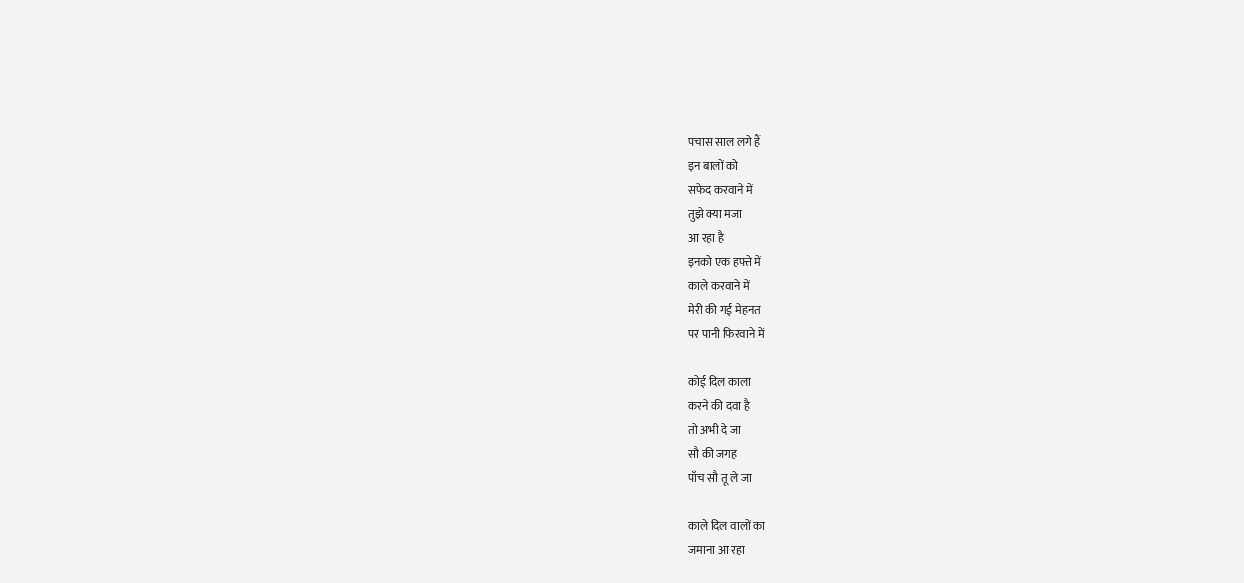पचास साल लगे हैं
इन बालों को
सफेद करवाने में
तुझे क्या मजा
आ रहा है
इनको एक हफ्ते में
काले करवाने में
मेरी की गई मेहनत
पर पानी फिरवाने में

कोई दिल काला
करने की दवा है
तो अभी दे जा
सौ की जगह
पाँच सौ तू ले जा

काले दिल वालों का
जमाना आ रहा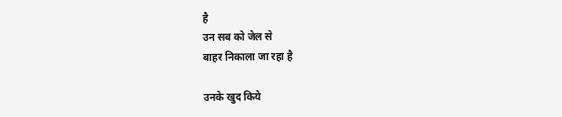है
उन सब को जेल से
बाहर निकाला जा रहा है

उनके खुद किये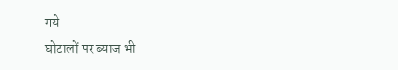गये
घोटालों पर ब्याज भी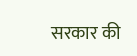सरकार की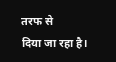तरफ से
दिया जा रहा है।